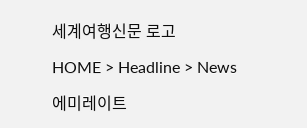세계여행신문 로고

HOME > Headline > News

에미레이트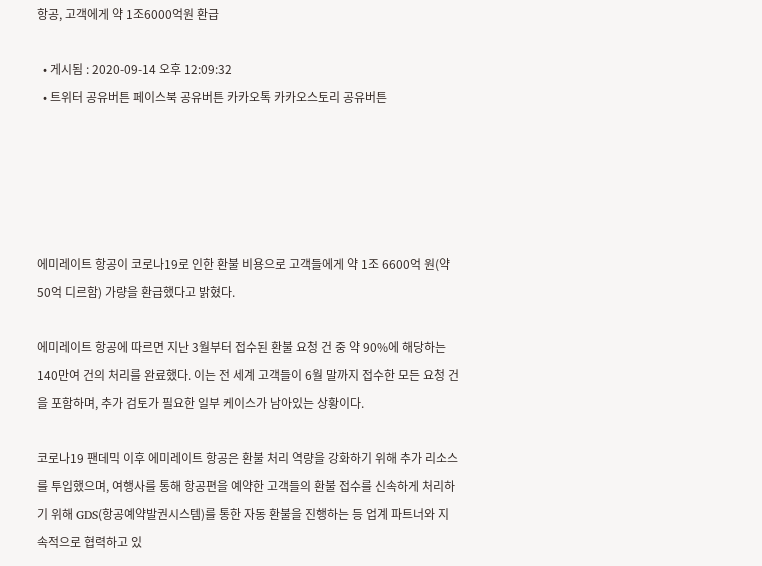항공, 고객에게 약 1조6000억원 환급

  • 게시됨 : 2020-09-14 오후 12:09:32
  • 트위터 공유버튼 페이스북 공유버튼 카카오톡 카카오스토리 공유버튼





에미레이트 항공이 코로나19로 인한 환불 비용으로 고객들에게 약 1조 6600억 원(약 50억 디르함) 가량을 환급했다고 밝혔다.

에미레이트 항공에 따르면 지난 3월부터 접수된 환불 요청 건 중 약 90%에 해당하는 140만여 건의 처리를 완료했다. 이는 전 세계 고객들이 6월 말까지 접수한 모든 요청 건을 포함하며, 추가 검토가 필요한 일부 케이스가 남아있는 상황이다.

코로나19 팬데믹 이후 에미레이트 항공은 환불 처리 역량을 강화하기 위해 추가 리소스를 투입했으며, 여행사를 통해 항공편을 예약한 고객들의 환불 접수를 신속하게 처리하기 위해 GDS(항공예약발권시스템)를 통한 자동 환불을 진행하는 등 업계 파트너와 지속적으로 협력하고 있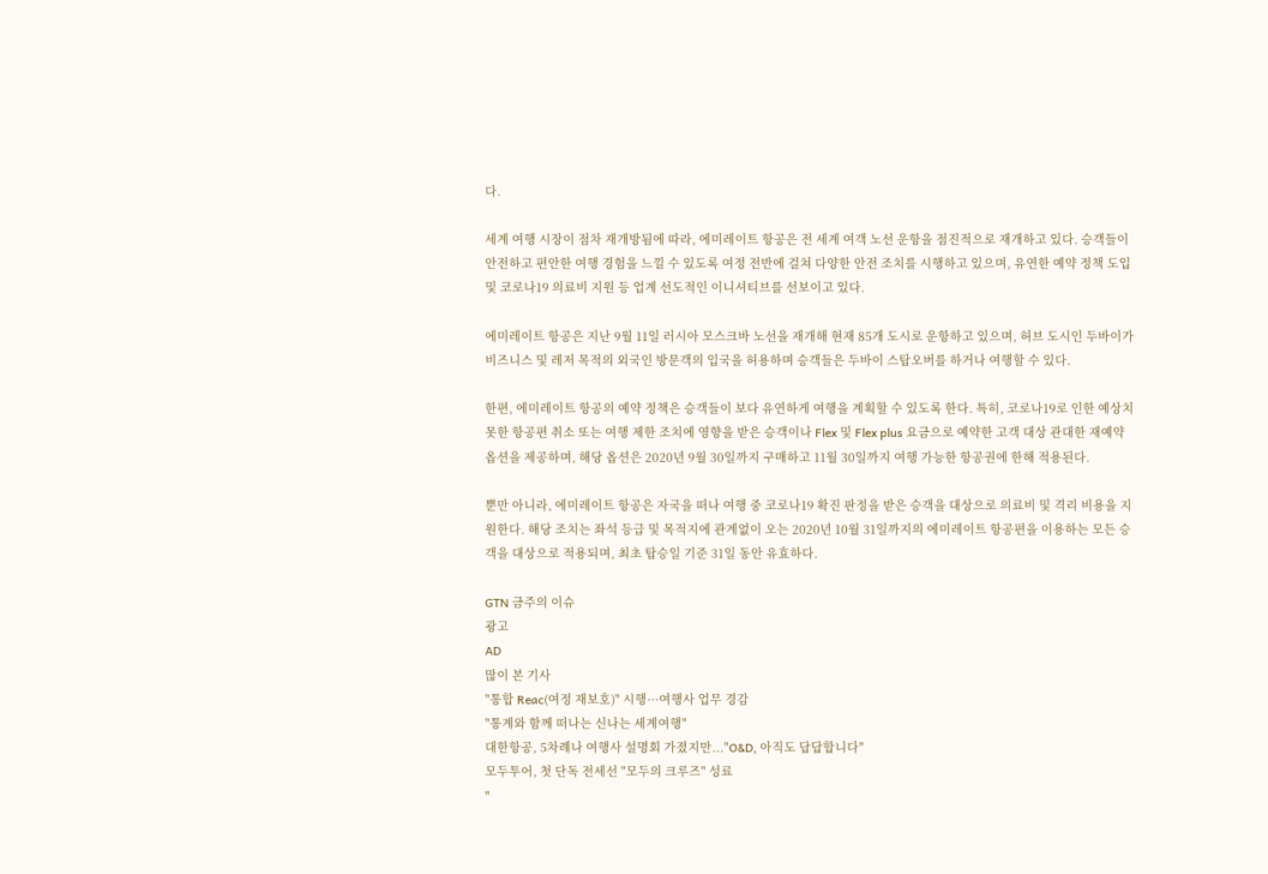다.

세계 여행 시장이 점차 재개방됨에 따라, 에미레이트 항공은 전 세계 여객 노선 운항을 점진적으로 재개하고 있다. 승객들이 안전하고 편안한 여행 경험을 느낄 수 있도록 여정 전반에 걸쳐 다양한 안전 조치를 시행하고 있으며, 유연한 예약 정책 도입 및 코로나19 의료비 지원 등 업계 선도적인 이니셔티브를 선보이고 있다.

에미레이트 항공은 지난 9월 11일 러시아 모스크바 노선을 재개해 현재 85개 도시로 운항하고 있으며, 허브 도시인 두바이가 비즈니스 및 레저 목적의 외국인 방문객의 입국을 허용하며 승객들은 두바이 스탑오버를 하거나 여행할 수 있다.

한편, 에미레이트 항공의 예약 정책은 승객들이 보다 유연하게 여행을 계획할 수 있도록 한다. 특히, 코로나19로 인한 예상치 못한 항공편 취소 또는 여행 제한 조치에 영향을 받은 승객이나 Flex 및 Flex plus 요금으로 예약한 고객 대상 관대한 재예약 옵션을 제공하며, 해당 옵션은 2020년 9월 30일까지 구매하고 11월 30일까지 여행 가능한 항공권에 한해 적용된다.

뿐만 아니라, 에미레이트 항공은 자국을 떠나 여행 중 코로나19 확진 판정을 받은 승객을 대상으로 의료비 및 격리 비용을 지원한다. 해당 조치는 좌석 등급 및 목적지에 관계없이 오는 2020년 10월 31일까지의 에미레이트 항공편을 이용하는 모든 승객을 대상으로 적용되며, 최초 탑승일 기준 31일 동안 유효하다.

GTN 금주의 이슈
광고
AD
많이 본 기사
"통합 Reac(여정 재보호)" 시행···여행사 업무 경감
"통계와 함께 떠나는 신나는 세계여행"
대한항공, 5차례나 여행사 설명회 가졌지만..."O&D, 아직도 답답합니다"
모두투어, 첫 단독 전세선 "모두의 크루즈" 성료
"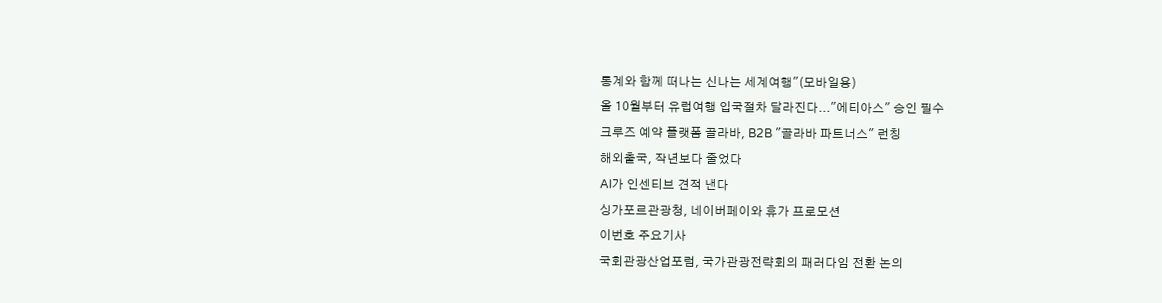통계와 함께 떠나는 신나는 세계여행"(모바일용)
올 10월부터 유럽여행 입국절차 달라진다..."에티아스" 승인 필수
크루즈 예약 플랫폼 골라바, B2B "골라바 파트너스" 런칭
해외출국, 작년보다 줄었다
AI가 인센티브 견적 낸다
싱가포르관광청, 네이버페이와 휴가 프로모션
이번호 주요기사
국회관광산업포럼, 국가관광전략회의 패러다임 전환 논의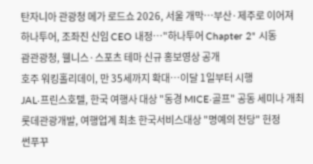탄자니아 관광청 메가 로드쇼 2026, 서울 개막…부산·제주로 이어져
하나투어, 조좌진 신임 CEO 내정…"하나투어 Chapter 2" 시동
괌관광청, 웰니스·스포츠 테마 신규 홍보영상 공개
호주 워킹홀리데이, 만 35세까지 확대…이달 1일부터 시행
JAL·프린스호텔, 한국 여행사 대상 "동경 MICE·골프" 공동 세미나 개최
롯데관광개발, 여행업계 최초 한국서비스대상 "명예의 전당" 헌정
썬푸꾸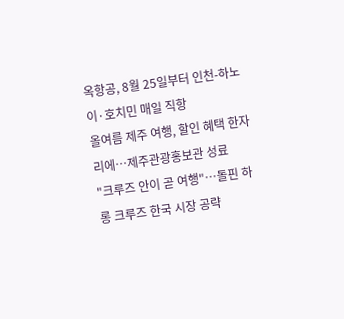옥항공, 8월 25일부터 인천-하노이·호치민 매일 직항
올여름 제주 여행, 할인 혜택 한자리에…제주관광홍보관 성료
"크루즈 안이 곧 여행"…돌핀 하롱 크루즈 한국 시장 공략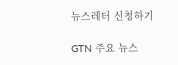뉴스레터 신청하기

GTN 주요 뉴스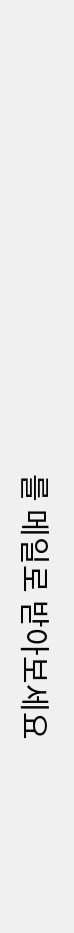를 메일로 받아보세요